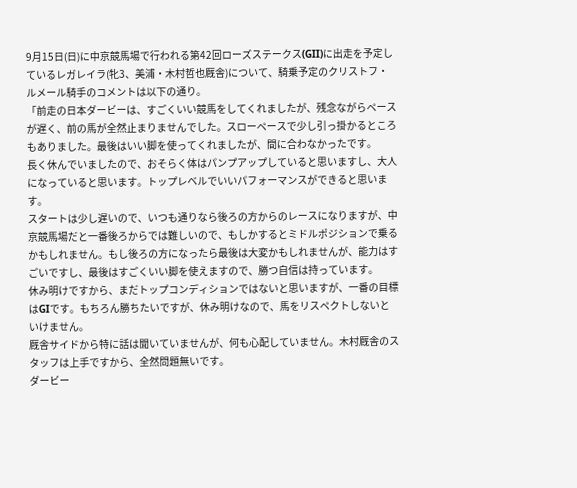9月15日(日)に中京競馬場で行われる第42回ローズステークス(GII)に出走を予定しているレガレイラ(牝3、美浦・木村哲也厩舎)について、騎乗予定のクリストフ・ルメール騎手のコメントは以下の通り。
「前走の日本ダービーは、すごくいい競馬をしてくれましたが、残念ながらペースが遅く、前の馬が全然止まりませんでした。スローペースで少し引っ掛かるところもありました。最後はいい脚を使ってくれましたが、間に合わなかったです。
長く休んでいましたので、おそらく体はパンプアップしていると思いますし、大人になっていると思います。トップレベルでいいパフォーマンスができると思います。
スタートは少し遅いので、いつも通りなら後ろの方からのレースになりますが、中京競馬場だと一番後ろからでは難しいので、もしかするとミドルポジションで乗るかもしれません。もし後ろの方になったら最後は大変かもしれませんが、能力はすごいですし、最後はすごくいい脚を使えますので、勝つ自信は持っています。
休み明けですから、まだトップコンディションではないと思いますが、一番の目標はGIです。もちろん勝ちたいですが、休み明けなので、馬をリスペクトしないといけません。
厩舎サイドから特に話は聞いていませんが、何も心配していません。木村厩舎のスタッフは上手ですから、全然問題無いです。
ダービー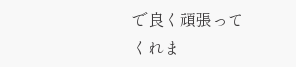で良く頑張ってくれま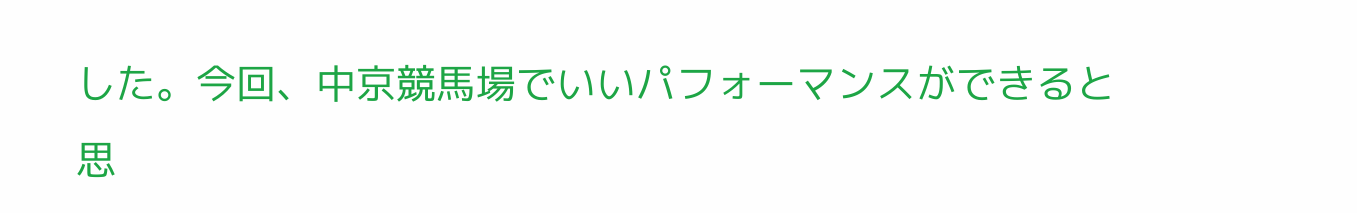した。今回、中京競馬場でいいパフォーマンスができると思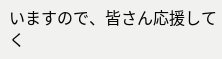いますので、皆さん応援してく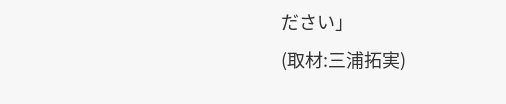ださい」
(取材:三浦拓実)